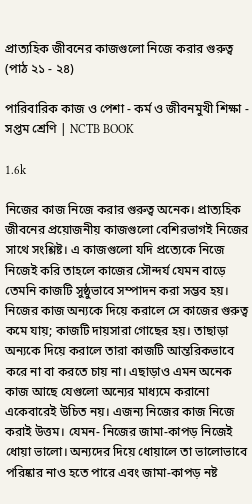প্রাত্যহিক জীবনের কাজগুলো নিজে করার গুরুত্ব (পাঠ ২১ - ২৪)

পারিবারিক কাজ ও পেশা - কর্ম ও জীবনমুখী শিক্ষা - সপ্তম শ্রেণি | NCTB BOOK

1.6k

নিজের কাজ নিজে করার গুরুত্ব অনেক। প্রাত্যহিক জীবনের প্রয়োজনীয় কাজগুলো বেশিরভাগই নিজের সাথে সংশ্লিষ্ট। এ কাজগুলো যদি প্রত্যেকে নিজে নিজেই করি তাহলে কাজের সৌন্দর্য যেমন বাড়ে তেমনি কাজটি সুষ্ঠুভাবে সম্পাদন করা সম্ভব হয়। নিজের কাজ অন্যকে দিয়ে করালে সে কাজের গুরুত্ব কমে যায়; কাজটি দায়সারা গোছের হয়। তাছাড়া অন্যকে দিয়ে করালে তারা কাজটি আন্তরিকভাবে করে না বা করতে চায় না। এছাড়াও এমন অনেক কাজ আছে যেগুলো অন্যের মাধ্যমে করানো একেবারেই উচিত নয়। এজন্য নিজের কাজ নিজে করাই উত্তম। যেমন- নিজের জামা-কাপড় নিজেই ধোয়া ভালো। অন্যদের দিয়ে ধোয়ালে তা ভালোভাবে পরিষ্কার নাও হতে পারে এবং জামা-কাপড় নষ্ট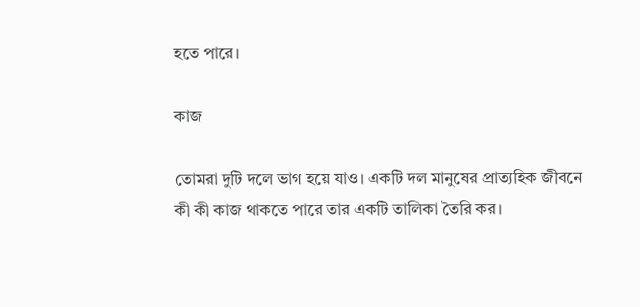হতে পারে।

কাজ

তোমরা দুটি দলে ভাগ হয়ে যাও। একটি দল মানুষের প্রাত্যহিক জীবনে কী কী কাজ থাকতে পারে তার একটি তালিকা তৈরি কর।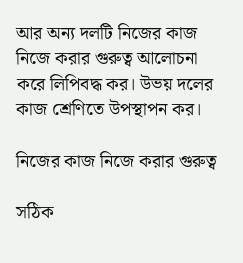আর অন্য দলটি নিজের কাজ নিজে করার গুরুত্ব আলোচনা করে লিপিবদ্ধ কর। উভয় দলের কাজ শ্রেণিতে উপস্থাপন কর।

নিজের কাজ নিজে করার গুরুত্ব

সঠিক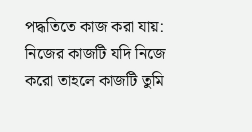পদ্ধতিতে কাজ করা যায়: নিজের কাজটি যদি নিজে করো তাহলে কাজটি তুমি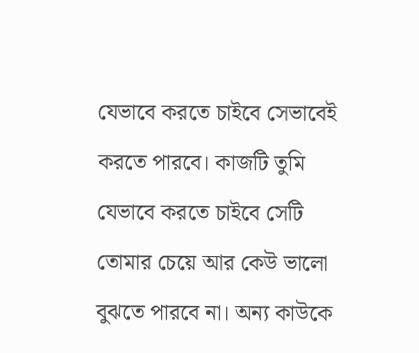যেভাবে করতে চাইবে সেভাবেই করতে পারবে। কাজটি তুমি যেভাবে করতে চাইবে সেটি তোমার চেয়ে আর কেউ ভালো বুঝতে পারবে না। অন্য কাউকে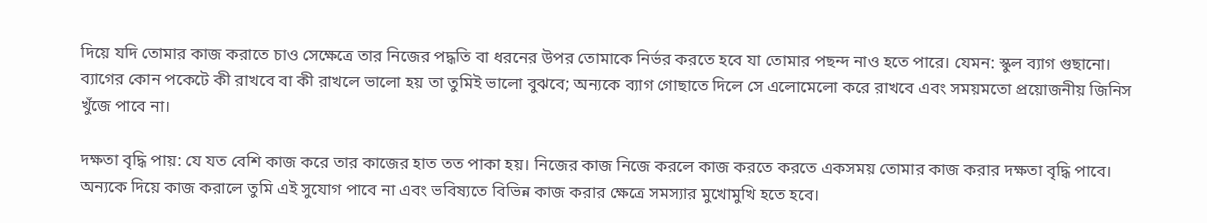দিয়ে যদি তোমার কাজ করাতে চাও সেক্ষেত্রে তার নিজের পদ্ধতি বা ধরনের উপর তোমাকে নির্ভর করতে হবে যা তোমার পছন্দ নাও হতে পারে। যেমন: স্কুল ব্যাগ গুছানো। ব্যাগের কোন পকেটে কী রাখবে বা কী রাখলে ভালো হয় তা তুমিই ভালো বুঝবে; অন্যকে ব্যাগ গোছাতে দিলে সে এলোমেলো করে রাখবে এবং সময়মতো প্রয়োজনীয় জিনিস খুঁজে পাবে না।

দক্ষতা বৃদ্ধি পায়: যে যত বেশি কাজ করে তার কাজের হাত তত পাকা হয়। নিজের কাজ নিজে করলে কাজ করতে করতে একসময় তোমার কাজ করার দক্ষতা বৃদ্ধি পাবে। অন্যকে দিয়ে কাজ করালে তুমি এই সুযোগ পাবে না এবং ভবিষ্যতে বিভিন্ন কাজ করার ক্ষেত্রে সমস্যার মুখোমুখি হতে হবে।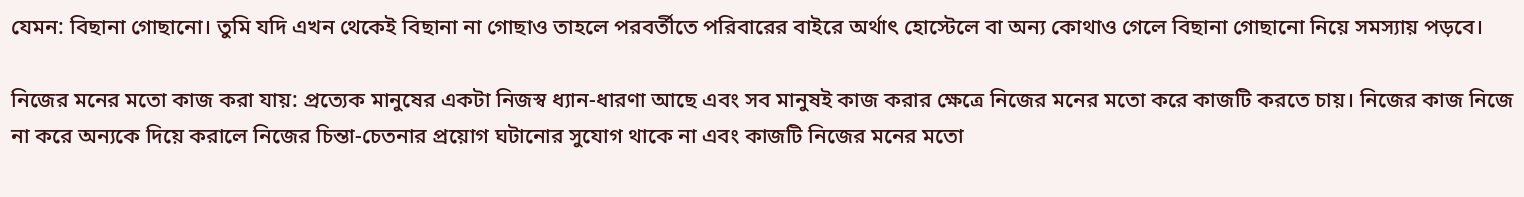যেমন: বিছানা গোছানো। তুমি যদি এখন থেকেই বিছানা না গোছাও তাহলে পরবর্তীতে পরিবারের বাইরে অর্থাৎ হোস্টেলে বা অন্য কোথাও গেলে বিছানা গোছানো নিয়ে সমস্যায় পড়বে।

নিজের মনের মতো কাজ করা যায়: প্রত্যেক মানুষের একটা নিজস্ব ধ্যান-ধারণা আছে এবং সব মানুষই কাজ করার ক্ষেত্রে নিজের মনের মতো করে কাজটি করতে চায়। নিজের কাজ নিজে না করে অন্যকে দিয়ে করালে নিজের চিন্তা-চেতনার প্রয়োগ ঘটানোর সুযোগ থাকে না এবং কাজটি নিজের মনের মতো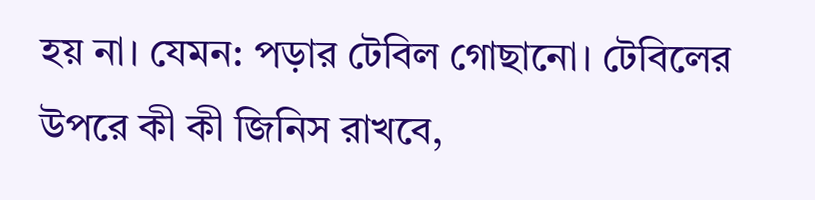হয় না। যেমন: পড়ার টেবিল গোছানো। টেবিলের উপরে কী কী জিনিস রাখবে,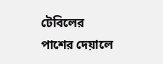টেবিলের পাশের দেয়ালে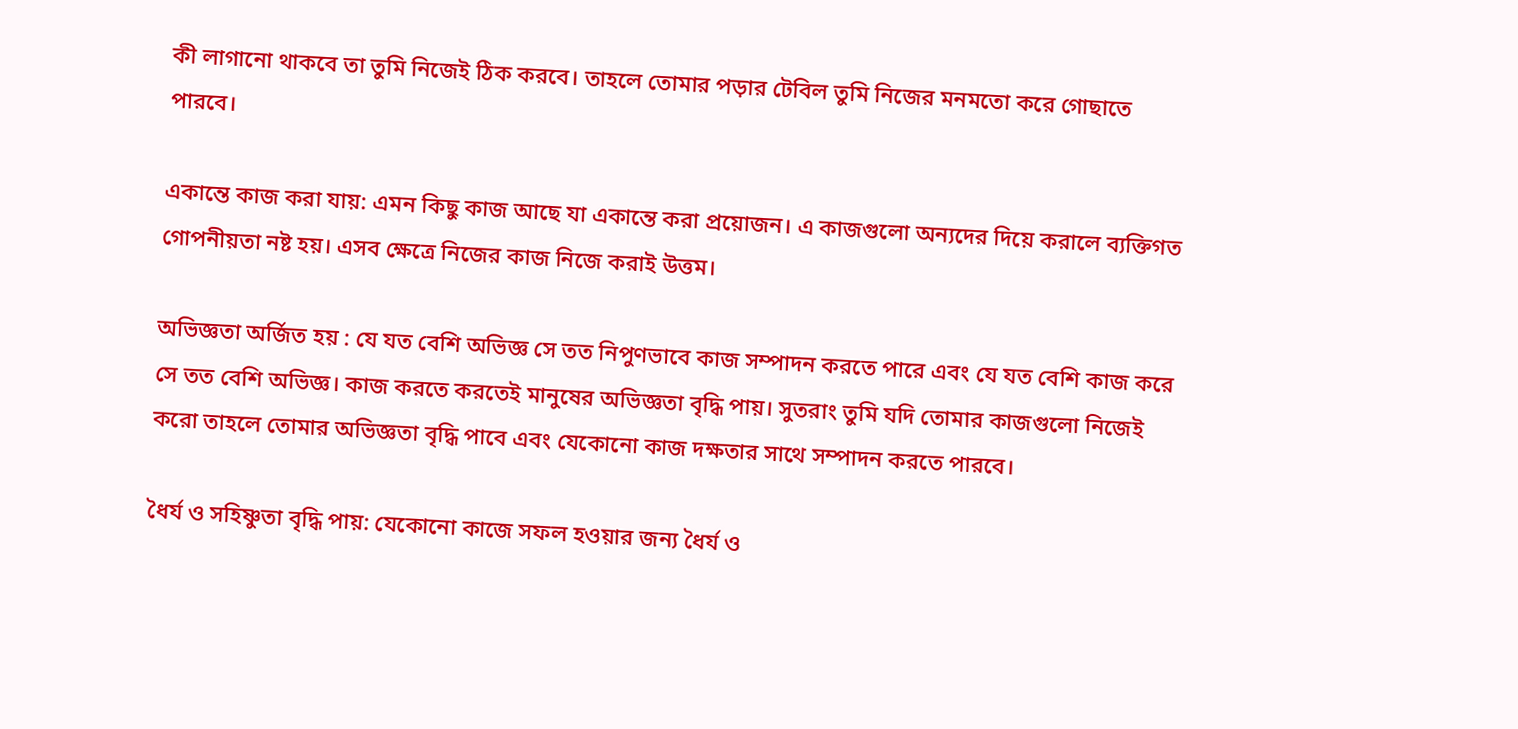কী লাগানো থাকবে তা তুমি নিজেই ঠিক করবে। তাহলে তোমার পড়ার টেবিল তুমি নিজের মনমতো করে গোছাতে পারবে।

একান্তে কাজ করা যায়: এমন কিছু কাজ আছে যা একান্তে করা প্রয়োজন। এ কাজগুলো অন্যদের দিয়ে করালে ব্যক্তিগত গোপনীয়তা নষ্ট হয়। এসব ক্ষেত্রে নিজের কাজ নিজে করাই উত্তম।

অভিজ্ঞতা অর্জিত হয় : যে যত বেশি অভিজ্ঞ সে তত নিপুণভাবে কাজ সম্পাদন করতে পারে এবং যে যত বেশি কাজ করে সে তত বেশি অভিজ্ঞ। কাজ করতে করতেই মানুষের অভিজ্ঞতা বৃদ্ধি পায়। সুতরাং তুমি যদি তোমার কাজগুলো নিজেই করো তাহলে তোমার অভিজ্ঞতা বৃদ্ধি পাবে এবং যেকোনো কাজ দক্ষতার সাথে সম্পাদন করতে পারবে।

ধৈর্য ও সহিষ্ণুতা বৃদ্ধি পায়: যেকোনো কাজে সফল হওয়ার জন্য ধৈর্য ও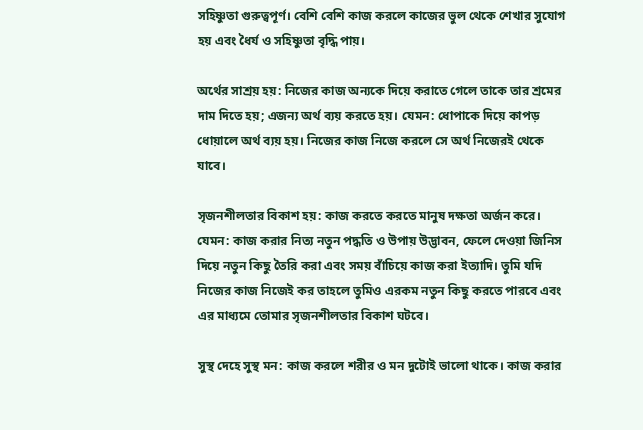সহিষ্ণুতা গুরুত্বপূর্ণ। বেশি বেশি কাজ করলে কাজের ভুল থেকে শেখার সুযোগ হয় এবং ধৈর্য ও সহিষ্ণুতা বৃদ্ধি পায়।

অর্থের সাশ্রয় হয়: নিজের কাজ অন্যকে দিয়ে করাতে গেলে তাকে তার শ্রমের দাম দিতে হয়; এজন্য অর্থ ব্যয় করতে হয়। যেমন: ধোপাকে দিয়ে কাপড় ধোয়ালে অর্থ ব্যয় হয়। নিজের কাজ নিজে করলে সে অর্থ নিজেরই থেকে যাবে।

সৃজনশীলতার বিকাশ হয়: কাজ করতে করতে মানুষ দক্ষতা অর্জন করে। যেমন: কাজ করার নিত্য নতুন পদ্ধতি ও উপায় উদ্ভাবন, ফেলে দেওয়া জিনিস দিয়ে নতুন কিছু তৈরি করা এবং সময় বাঁচিয়ে কাজ করা ইত্যাদি। তুমি যদি নিজের কাজ নিজেই কর তাহলে তুমিও এরকম নতুন কিছু করতে পারবে এবং এর মাধ্যমে তোমার সৃজনশীলতার বিকাশ ঘটবে।

সুস্থ দেহে সুস্থ মন: কাজ করলে শরীর ও মন দুটোই ভালো থাকে। কাজ করার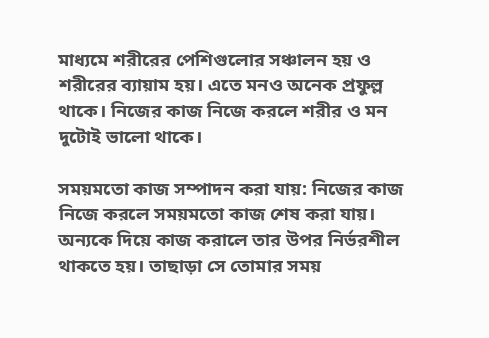মাধ্যমে শরীরের পেশিগুলোর সঞ্চালন হয় ও শরীরের ব্যায়াম হয়। এতে মনও অনেক প্রফুল্ল থাকে। নিজের কাজ নিজে করলে শরীর ও মন দুটোই ভালো থাকে।

সময়মতো কাজ সম্পাদন করা যায়: নিজের কাজ নিজে করলে সময়মতো কাজ শেষ করা যায়। অন্যকে দিয়ে কাজ করালে তার উপর নির্ভরশীল থাকতে হয়। তাছাড়া সে তোমার সময়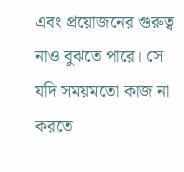এবং প্রয়োজনের গুরুত্ব নাও বুঝতে পারে। সে যদি সময়মতো কাজ না করতে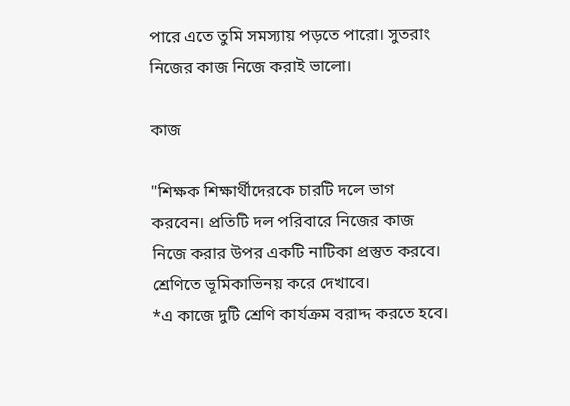পারে এতে তুমি সমস্যায় পড়তে পারো। সুতরাং নিজের কাজ নিজে করাই ভালো।

কাজ

"শিক্ষক শিক্ষার্থীদেরকে চারটি দলে ভাগ করবেন। প্রতিটি দল পরিবারে নিজের কাজ নিজে করার উপর একটি নাটিকা প্রস্তুত করবে। শ্রেণিতে ভূমিকাভিনয় করে দেখাবে।
*এ কাজে দুটি শ্রেণি কার্যক্রম বরাদ্দ করতে হবে।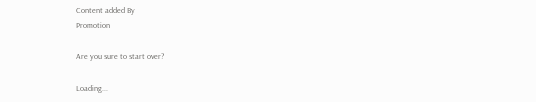Content added By
Promotion

Are you sure to start over?

Loading...